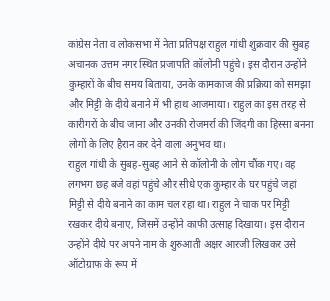कांग्रेस नेता व लोकसभा में नेता प्रतिपक्ष राहुल गांधी शुक्रवार की सुबह अचानक उत्तम नगर स्थित प्रजापति कॉलोनी पहुंचे। इस दौरान उन्होंने कुम्हारों के बीच समय बिताया, उनके कामकाज की प्रक्रिया को समझा और मिट्टी के दीये बनाने में भी हाथ आजमाया। राहुल का इस तरह से कारीगरों के बीच जाना और उनकी रोजमर्रा की जिंदगी का हिस्सा बनना लोगों के लिए हैरान कर देने वाला अनुभव था।
राहुल गांधी के सुबह-सुबह आने से कॉलोनी के लोग चौंक गए। वह लगभग छह बजे वहां पहुंचे और सीधे एक कुम्हार के घर पहुंचे जहां मिट्टी से दीये बनाने का काम चल रहा था। राहुल ने चाक पर मिट्टी रखकर दीये बनाए, जिसमें उन्होंने काफी उत्साह दिखाया। इस दौरान उन्होंने दीये पर अपने नाम के शुरुआती अक्षर आरजी लिखकर उसे ऑटोग्राफ के रूप में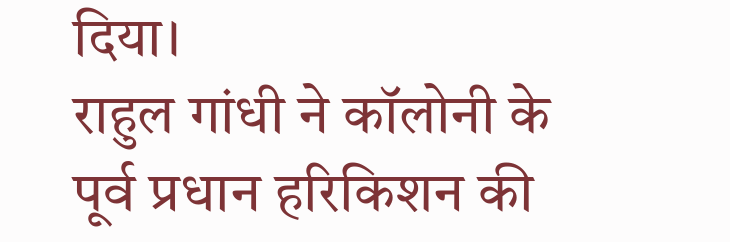दिया।
राहुल गांधी ने कॉलोनी के पूर्व प्रधान हरिकिशन की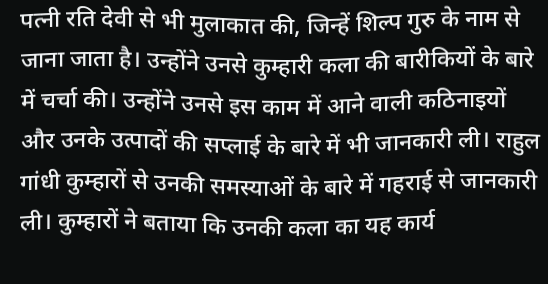पत्नी रति देवी से भी मुलाकात की, जिन्हें शिल्प गुरु के नाम से जाना जाता है। उन्होंने उनसे कुम्हारी कला की बारीकियों के बारे में चर्चा की। उन्होंने उनसे इस काम में आने वाली कठिनाइयों और उनके उत्पादों की सप्लाई के बारे में भी जानकारी ली। राहुल गांधी कुम्हारों से उनकी समस्याओं के बारे में गहराई से जानकारी ली। कुम्हारों ने बताया कि उनकी कला का यह कार्य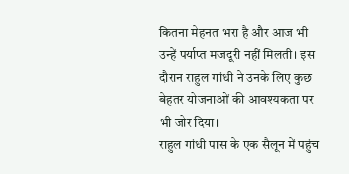कितना मेहनत भरा है और आज भी उन्हें पर्याप्त मजदूरी नहीं मिलती। इस दौरान राहुल गांधी ने उनके लिए कुछ बेहतर योजनाओं की आवश्यकता पर भी जोर दिया।
राहुल गांधी पास के एक सैलून में पहुंच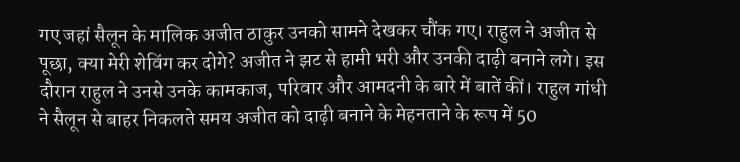गए जहां सैलून के मालिक अजीत ठाकुर उनको सामने देखकर चौंक गए। राहुल ने अजीत से पूछा, क्या मेरी शेविंग कर दोगे? अजीत ने झट से हामी भरी और उनकी दाढ़ी बनाने लगे। इस दौरान राहुल ने उनसे उनके कामकाज, परिवार और आमदनी के बारे में बातें कीं। राहुल गांधी ने सैलून से बाहर निकलते समय अजीत को दाढ़ी बनाने के मेहनताने के रूप में 50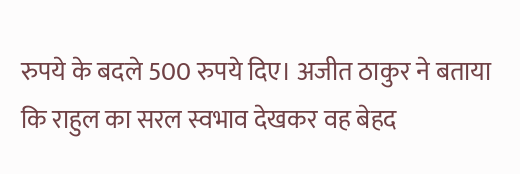रुपये के बदले 500 रुपये दिए। अजीत ठाकुर ने बताया कि राहुल का सरल स्वभाव देखकर वह बेहद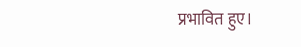प्रभावित हुए।